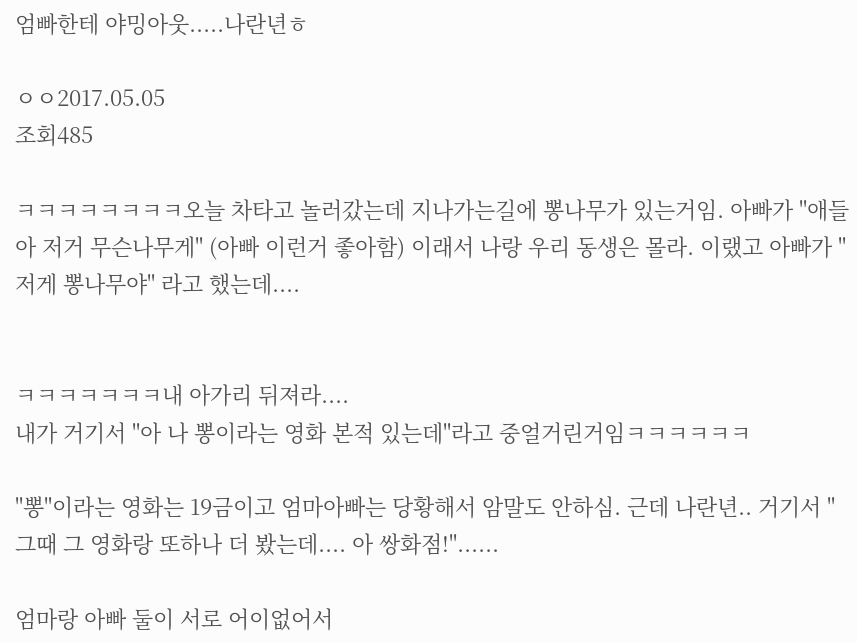엄빠한테 야밍아웃.....나란년ㅎ

ㅇㅇ2017.05.05
조회485

ㅋㅋㅋㅋㅋㅋㅋㅋ오늘 차타고 놀러갔는데 지나가는길에 뽕나무가 있는거임. 아빠가 "애들아 저거 무슨나무게" (아빠 이런거 좋아함) 이래서 나랑 우리 동생은 몰라. 이랬고 아빠가 "저게 뽕나무야" 라고 했는데....


ㅋㅋㅋㅋㅋㅋㅋ내 아가리 뒤져라....
내가 거기서 "아 나 뽕이라는 영화 본적 있는데"라고 중얼거린거임ㅋㅋㅋㅋㅋㅋ

"뽕"이라는 영화는 19금이고 엄마아빠는 당황해서 암말도 안하심. 근데 나란년.. 거기서 "그때 그 영화랑 또하나 더 봤는데.... 아 쌍화점!"......

엄마랑 아빠 둘이 서로 어이없어서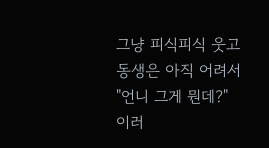그냥 피식피식 웃고 동생은 아직 어려서 "언니 그게 뭔데?" 이러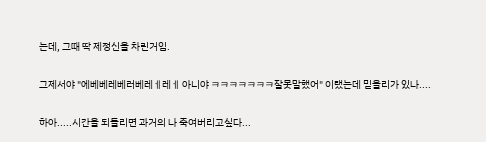는데, 그때 딱 제정신을 차린거임.

그제서야 "에베베레베러베레ㅔ레ㅔ 아니야 ㅋㅋㅋㅋㅋㅋㅋ잘못말했어" 이랬는데 믿을리가 있나....

하아.....시간을 되돌리면 과거의 나 죽여버리고싶다...